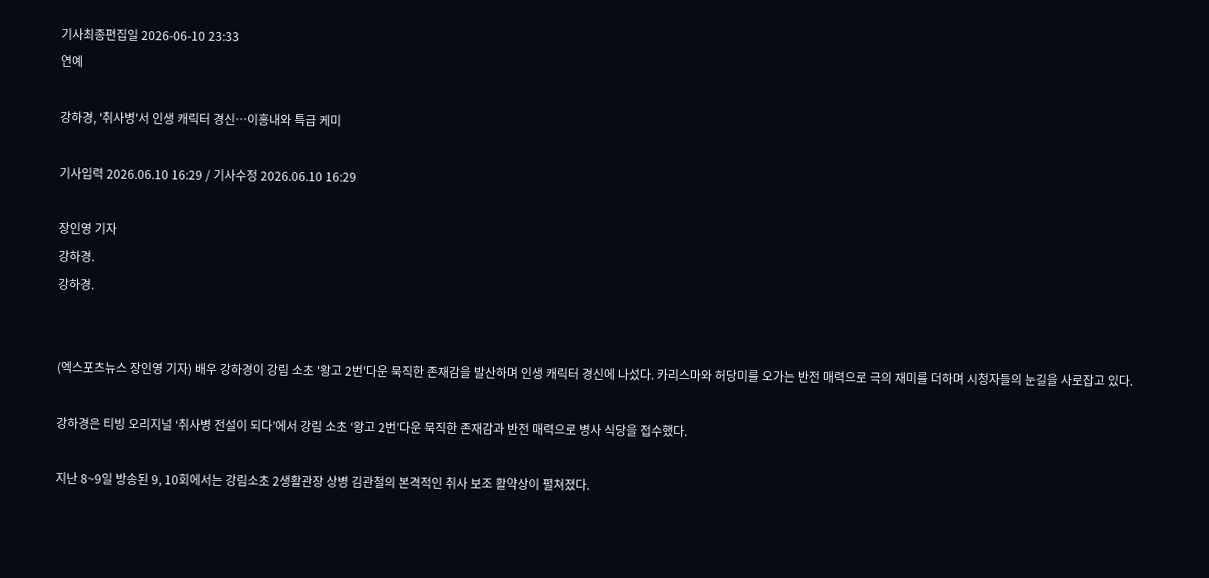기사최종편집일 2026-06-10 23:33
연예

강하경, '취사병'서 인생 캐릭터 경신…이홍내와 특급 케미

기사입력 2026.06.10 16:29 / 기사수정 2026.06.10 16:29

장인영 기자
강하경.
강하경.


(엑스포츠뉴스 장인영 기자) 배우 강하경이 강림 소초 '왕고 2번'다운 묵직한 존재감을 발산하며 인생 캐릭터 경신에 나섰다. 카리스마와 허당미를 오가는 반전 매력으로 극의 재미를 더하며 시청자들의 눈길을 사로잡고 있다.

강하경은 티빙 오리지널 ‘취사병 전설이 되다’에서 강림 소초 ‘왕고 2번’다운 묵직한 존재감과 반전 매력으로 병사 식당을 접수했다.

지난 8~9일 방송된 9, 10회에서는 강림소초 2생활관장 상병 김관철의 본격적인 취사 보조 활약상이 펼쳐졌다.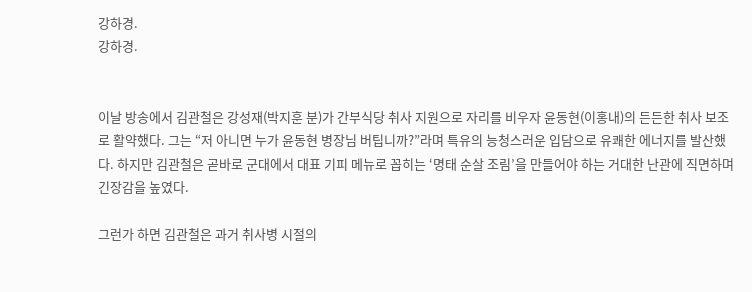강하경.
강하경.


이날 방송에서 김관철은 강성재(박지훈 분)가 간부식당 취사 지원으로 자리를 비우자 윤동현(이홍내)의 든든한 취사 보조로 활약했다. 그는 “저 아니면 누가 윤동현 병장님 버팁니까?”라며 특유의 능청스러운 입담으로 유쾌한 에너지를 발산했다. 하지만 김관철은 곧바로 군대에서 대표 기피 메뉴로 꼽히는 ‘명태 순살 조림’을 만들어야 하는 거대한 난관에 직면하며 긴장감을 높였다.

그런가 하면 김관철은 과거 취사병 시절의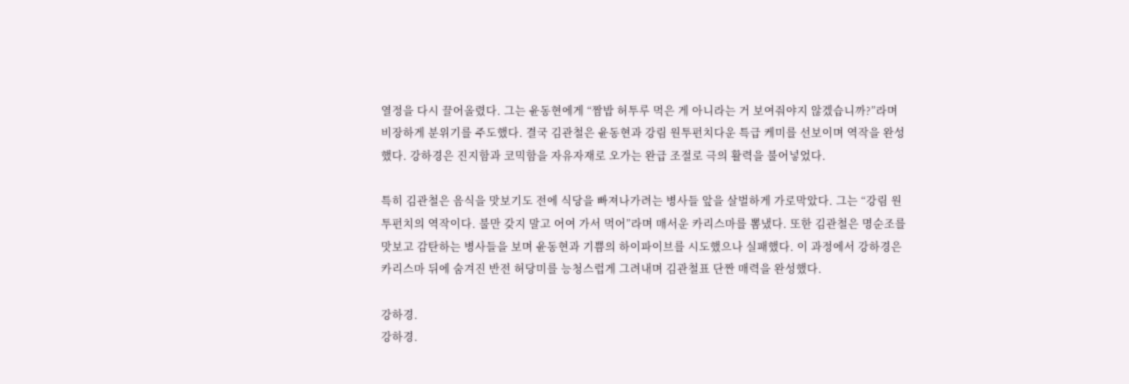열정을 다시 끌어올렸다. 그는 윤동현에게 “짬밥 허투루 먹은 게 아니라는 거 보여줘야지 않겠습니까?”라며 비장하게 분위기를 주도했다. 결국 김관철은 윤동현과 강림 원투펀치다운 특급 케미를 선보이며 역작을 완성했다. 강하경은 진지함과 코믹함을 자유자재로 오가는 완급 조절로 극의 활력을 불어넣었다.

특히 김관철은 음식을 맛보기도 전에 식당을 빠져나가려는 병사들 앞을 살벌하게 가로막았다. 그는 “강림 원투펀치의 역작이다. 불만 갖지 말고 어여 가서 먹어”라며 매서운 카리스마를 뽐냈다. 또한 김관철은 명순조를 맛보고 감탄하는 병사들을 보며 윤동현과 기쁨의 하이파이브를 시도했으나 실패했다. 이 과정에서 강하경은 카리스마 뒤에 숨겨진 반전 허당미를 능청스럽게 그려내며 김관철표 단짠 매력을 완성했다.

강하경.
강하경.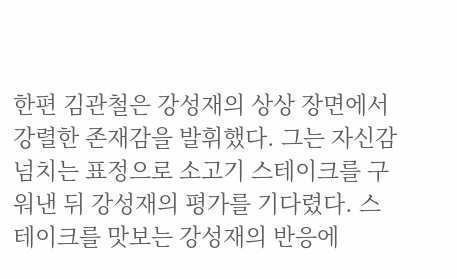한편 김관철은 강성재의 상상 장면에서 강렬한 존재감을 발휘했다. 그는 자신감 넘치는 표정으로 소고기 스테이크를 구워낸 뒤 강성재의 평가를 기다렸다. 스테이크를 맛보는 강성재의 반응에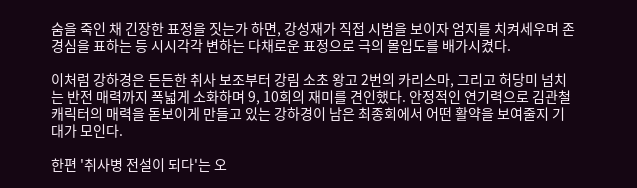숨을 죽인 채 긴장한 표정을 짓는가 하면, 강성재가 직접 시범을 보이자 엄지를 치켜세우며 존경심을 표하는 등 시시각각 변하는 다채로운 표정으로 극의 몰입도를 배가시켰다.

이처럼 강하경은 든든한 취사 보조부터 강림 소초 왕고 2번의 카리스마, 그리고 허당미 넘치는 반전 매력까지 폭넓게 소화하며 9, 10회의 재미를 견인했다. 안정적인 연기력으로 김관철 캐릭터의 매력을 돋보이게 만들고 있는 강하경이 남은 최종회에서 어떤 활약을 보여줄지 기대가 모인다.

한편 '취사병 전설이 되다'는 오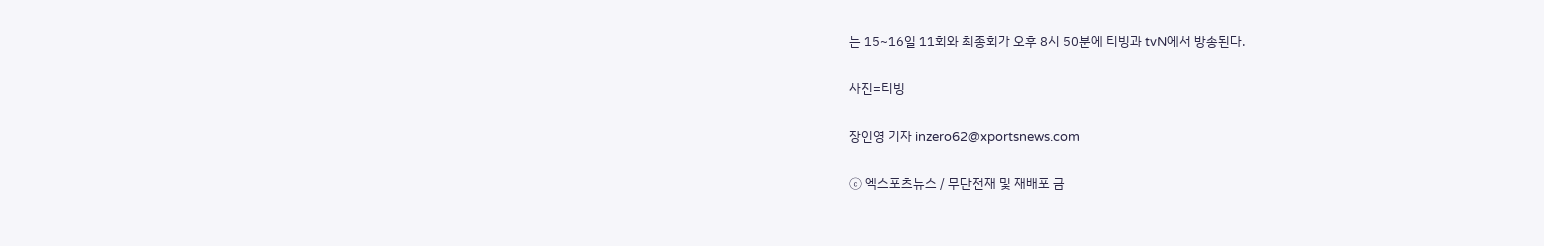는 15~16일 11회와 최종회가 오후 8시 50분에 티빙과 tvN에서 방송된다.

사진=티빙

장인영 기자 inzero62@xportsnews.com

ⓒ 엑스포츠뉴스 / 무단전재 및 재배포 금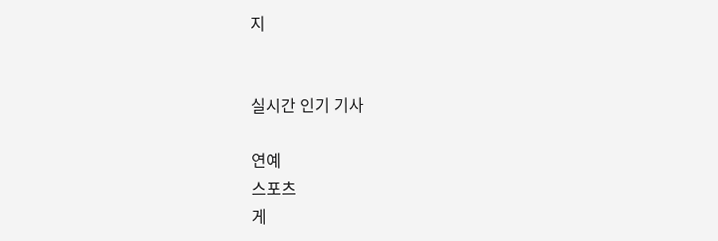지


실시간 인기 기사

연예
스포츠
게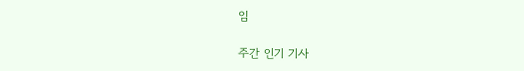임

주간 인기 기사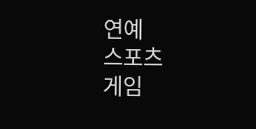연예
스포츠
게임